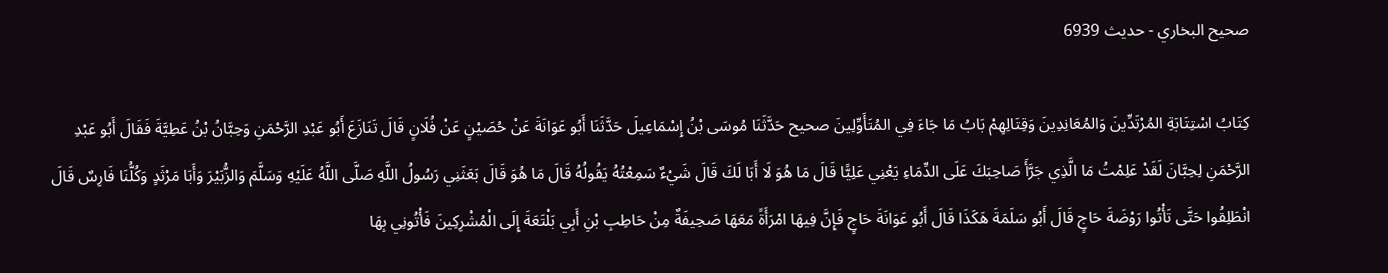صحيح البخاري - حدیث 6939

كِتَابُ اسْتِتَابَةِ المُرْتَدِّينَ وَالمُعَانِدِينَ وَقِتَالِهِمْ بَابُ مَا جَاءَ فِي المُتَأَوِّلِينَ صحيح حَدَّثَنَا مُوسَى بْنُ إِسْمَاعِيلَ حَدَّثَنَا أَبُو عَوَانَةَ عَنْ حُصَيْنٍ عَنْ فُلَانٍ قَالَ تَنَازَعَ أَبُو عَبْدِ الرَّحْمَنِ وَحِبَّانُ بْنُ عَطِيَّةَ فَقَالَ أَبُو عَبْدِ الرَّحْمَنِ لِحِبَّانَ لَقَدْ عَلِمْتُ مَا الَّذِي جَرَّأَ صَاحِبَكَ عَلَى الدِّمَاءِ يَعْنِي عَلِيًّا قَالَ مَا هُوَ لَا أَبَا لَكَ قَالَ شَيْءٌ سَمِعْتُهُ يَقُولُهُ قَالَ مَا هُوَ قَالَ بَعَثَنِي رَسُولُ اللَّهِ صَلَّى اللَّهُ عَلَيْهِ وَسَلَّمَ وَالزُّبَيْرَ وَأَبَا مَرْثَدٍ وَكُلُّنَا فَارِسٌ قَالَ انْطَلِقُوا حَتَّى تَأْتُوا رَوْضَةَ حَاجٍ قَالَ أَبُو سَلَمَةَ هَكَذَا قَالَ أَبُو عَوَانَةَ حَاجٍ فَإِنَّ فِيهَا امْرَأَةً مَعَهَا صَحِيفَةٌ مِنْ حَاطِبِ بْنِ أَبِي بَلْتَعَةَ إِلَى الْمُشْرِكِينَ فَأْتُونِي بِهَا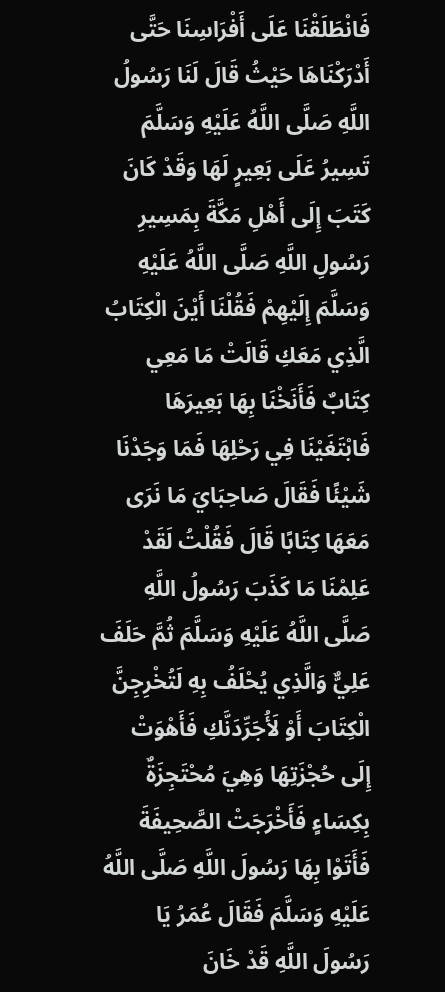فَانْطَلَقْنَا عَلَى أَفْرَاسِنَا حَتَّى أَدْرَكْنَاهَا حَيْثُ قَالَ لَنَا رَسُولُ اللَّهِ صَلَّى اللَّهُ عَلَيْهِ وَسَلَّمَ تَسِيرُ عَلَى بَعِيرٍ لَهَا وَقَدْ كَانَ كَتَبَ إِلَى أَهْلِ مَكَّةَ بِمَسِيرِ رَسُولِ اللَّهِ صَلَّى اللَّهُ عَلَيْهِ وَسَلَّمَ إِلَيْهِمْ فَقُلْنَا أَيْنَ الْكِتَابُ الَّذِي مَعَكِ قَالَتْ مَا مَعِي كِتَابٌ فَأَنَخْنَا بِهَا بَعِيرَهَا فَابْتَغَيْنَا فِي رَحْلِهَا فَمَا وَجَدْنَا شَيْئًا فَقَالَ صَاحِبَايَ مَا نَرَى مَعَهَا كِتَابًا قَالَ فَقُلْتُ لَقَدْ عَلِمْنَا مَا كَذَبَ رَسُولُ اللَّهِ صَلَّى اللَّهُ عَلَيْهِ وَسَلَّمَ ثُمَّ حَلَفَ عَلِيٌّ وَالَّذِي يُحْلَفُ بِهِ لَتُخْرِجِنَّ الْكِتَابَ أَوْ لَأُجَرِّدَنَّكِ فَأَهْوَتْ إِلَى حُجْزَتِهَا وَهِيَ مُحْتَجِزَةٌ بِكِسَاءٍ فَأَخْرَجَتْ الصَّحِيفَةَ فَأَتَوْا بِهَا رَسُولَ اللَّهِ صَلَّى اللَّهُ عَلَيْهِ وَسَلَّمَ فَقَالَ عُمَرُ يَا رَسُولَ اللَّهِ قَدْ خَانَ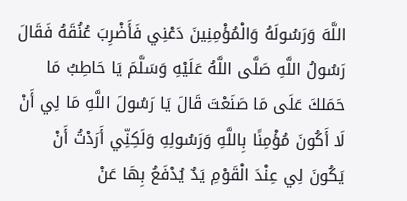اللَّهَ وَرَسُولَهُ وَالْمُؤْمِنِينَ دَعْنِي فَأَضْرِبَ عُنُقَهُ فَقَالَ رَسُولُ اللَّهِ صَلَّى اللَّهُ عَلَيْهِ وَسَلَّمَ يَا حَاطِبُ مَا حَمَلكَ عَلَى مَا صَنَعْتَ قَالَ يَا رَسُولَ اللَّهِ مَا لِي أَنْ لَا أَكُونَ مُؤْمِنًا بِاللَّهِ وَرَسُولِهِ وَلَكِنِّي أَرَدْتُ أَنْ يَكُونَ لِي عِنْدَ الْقَوْمِ يَدٌ يُدْفَعُ بِهَا عَنْ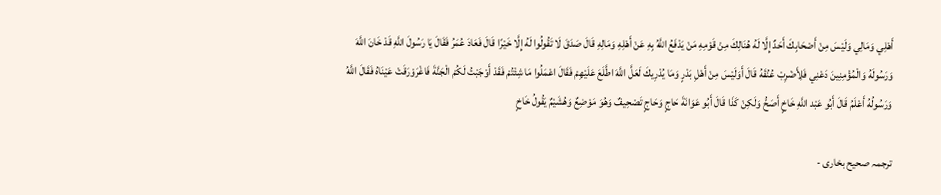أَهْلِي وَمَالِي وَلَيْسَ مِنْ أَصْحَابِكَ أَحَدٌ إِلَّا لَهُ هُنَالِكَ مِنْ قَوْمِهِ مَنْ يَدْفَعُ اللَّهُ بِهِ عَنْ أَهْلِهِ وَمَالِهِ قَالَ صَدَقَ لَا تَقُولُوا لَهُ إِلَّا خَيْرًا قَالَ فَعَادَ عُمَرُ فَقَالَ يَا رَسُولَ اللَّهِ قَدْ خَانَ اللَّهَ وَرَسُولَهُ وَالْمُؤْمِنِينَ دَعْنِي فَلِأَضْرِبْ عُنُقَهُ قَالَ أَوَلَيْسَ مِنْ أَهْلِ بَدْرٍ وَمَا يُدْرِيكَ لَعَلَّ اللَّهَ اطَّلَعَ عَلَيْهِمْ فَقَالَ اعْمَلُوا مَا شِئْتُمْ فَقَدْ أَوْجَبْتُ لَكُمْ الْجَنَّةَ فَاغْرَوْرَقَتْ عَيْنَاهُ فَقَالَ اللَّهُ وَرَسُولُهُ أَعْلَمُ قَالَ أَبُو عَبْد اللَّهِ خَاخٍ أَصَحُّ وَلَكِنْ كَذَا قَالَ أَبُو عَوَانَةَ حَاجٍ وَحَاجٍ تَصْحِيفٌ وَهُوَ مَوْضِعٌ وَهُشَيْمٌ يَقُولُ خَاخٍ

ترجمہ صحیح بخاری -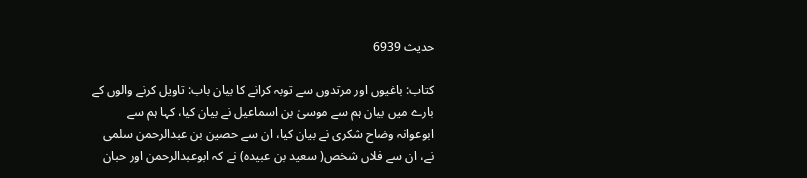حدیث 6939

کتاب: باغیوں اور مرتدوں سے توبہ کرانے کا بیان باب: تاویل کرنے والوں کے بارے میں بیان ہم سے موسیٰ بن اسماعیل نے بیان کیا، کہا ہم سے ابوعوانہ وضاح شکری نے بیان کیا، ان سے حصین بن عبدالرحمن سلمی نے، ان سے فلاں شخص( سعید بن عبیدہ) نے کہ ابوعبدالرحمن اور حبان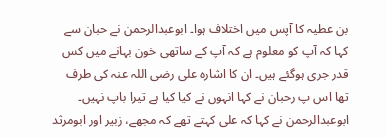بن عطیہ کا آپس میں اختلاف ہوا۔ ابوعبدالرحمن نے حبان سے کہا کہ آپ کو معلوم ہے کہ آپ کے ساتھی خون بہانے میں کس قدر جری ہوگئے ہیں۔ ان کا اشارہ علی رضی اللہ عنہ کی طرف تھا اس پ رحبان نے کہا انہوں نے کیا کیا ہے تیرا باپ نہیں۔ ابوعبدالرحمن نے کہا کہ علی کہتے تھے کہ مجھے، زبیر اور ابومرثد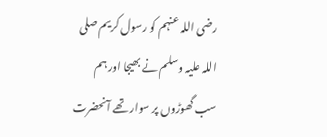رضی اللہ عنہم کو رسول کریم صلی اللہ علیہ وسلم نے بھیجا اور ہم سب گھوڑوں پر سوار تھے آنحضرت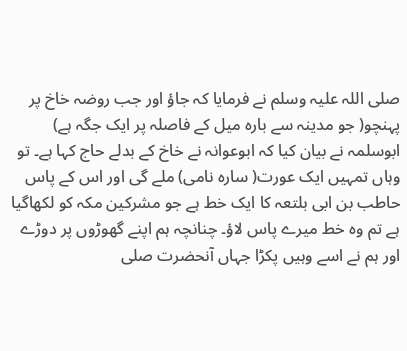صلی اللہ علیہ وسلم نے فرمایا کہ جاؤ اور جب روضہ خاخ پر پہنچو( جو مدینہ سے بارہ میل کے فاصلہ پر ایک جگہ ہے) ابوسلمہ نے بیان کیا کہ ابوعوانہ نے خاخ کے بدلے حاج کہا ہے۔ تو وہاں تمہیں ایک عورت( سارہ نامی) ملے گی اور اس کے پاس حاطب بن ابی بلتعہ کا ایک خط ہے جو مشرکین مکہ کو لکھاگیا ہے تم وہ خط میرے پاس لاؤ۔ چنانچہ ہم اپنے گھوڑوں پر دوڑے اور ہم نے اسے وہیں پکڑا جہاں آنحضرت صلی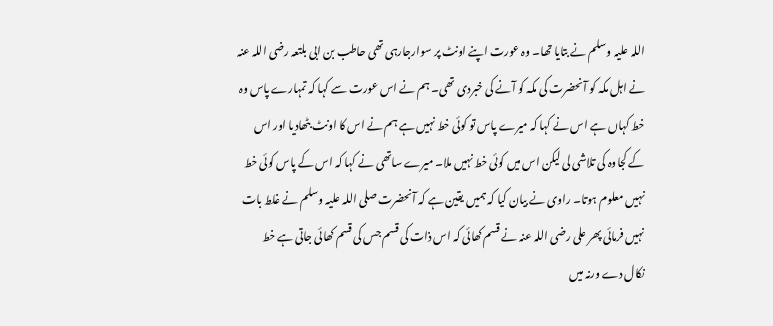اللہ علیہ وسلم نے بتایا تھا۔ وہ عورت اپنے اونٹ پر سوارجارہی تھی حاطب بن ابی بلتعہ رضی اللہ عنہ نے اہل مکہ کو آنحضرت کی مکہ کو آنے کی خبردی تھی۔ ہم نے اس عورت سے کہا کہ تمہارے پاس وہ خط کہاں ہے اس نے کہا کہ میرے پاس تو کوئی خط نہیں ہے ہم نے اس کا اونٹ بٹھادیا اور اس کے کجاوہ کی تلاشی لی لیکن اس میں کوئی خط نہیں ملا۔ میرے ساتھی نے کہا کہ اس کے پاس کوئی خط نہیں معلوم ہوتا۔ راوی نے بیان کیا کہ ہمیں یقین ہے کہ آنحضرت صلی اللہ علیہ وسلم نے غلط بات نہیں فرمائی پھر علی رضی اللہ عنہ نے قسم کھائی کہ اس ذات کی قسم جس کی قسم کھائی جاتی ہے خط نکال دے ورنہ میں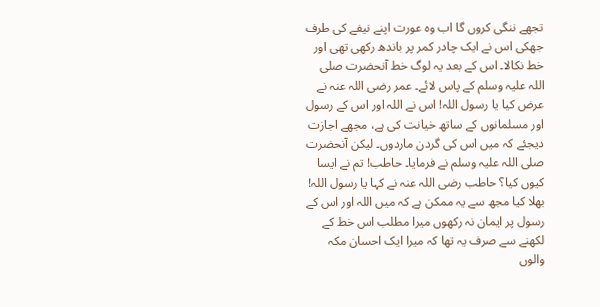تجھے ننگی کروں گا اب وہ عورت اپنے نیفے کی طرف جھکی اس نے ایک چادر کمر پر باندھ رکھی تھی اور خط نکالا۔ اس کے بعد یہ لوگ خط آنحضرت صلی اللہ علیہ وسلم کے پاس لائے۔ عمر رضی اللہ عنہ نے عرض کیا یا رسول اللہ! اس نے اللہ اور اس کے رسول اور مسلمانوں کے ساتھ خیانت کی ہے، مجھے اجازت دیجئے کہ میں اس کی گردن ماردوں۔ لیکن آنحضرت صلی اللہ علیہ وسلم نے فرمایا۔ حاطب! تم نے ایسا کیوں کیا؟ حاطب رضی اللہ عنہ نے کہا یا رسول اللہ! بھلا کیا مجھ سے یہ ممکن ہے کہ میں اللہ اور اس کے رسول پر ایمان نہ رکھوں میرا مطلب اس خط کے لکھنے سے صرف یہ تھا کہ میرا ایک احسان مکہ والوں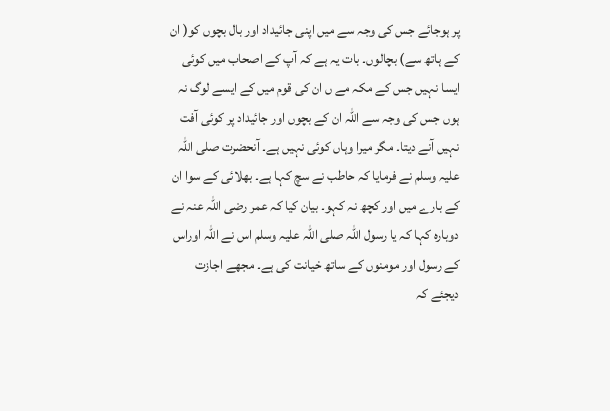پر ہوجائے جس کی وجہ سے میں اپنی جائیداد اور بال بچوں کو( ان کے ہاتھ سے) بچالوں۔ بات یہ ہے کہ آپ کے اصحاب میں کوئی ایسا نہیں جس کے مکہ مے ں ان کی قوم میں کے ایسے لوگ نہ ہوں جس کی وجہ سے اللہ ان کے بچوں اور جائیداد پر کوئی آفت نہیں آنے دیتا۔ مگر میرا وہاں کوئی نہیں ہے۔ آنحضرت صلی اللہ علیہ وسلم نے فرمایا کہ حاطب نے سچ کہا ہے۔ بھلائی کے سوا ان کے بارے میں اور کچھ نہ کہو۔ بیان کیا کہ عمر رضی اللہ عنہ نے دوبارہ کہا کہ یا رسول اللہ صلی اللہ علیہ وسلم اس نے اللہ اوراس کے رسول اور مومنوں کے ساتھ خیانت کی ہے۔ مجھے اجازت دیجئے کہ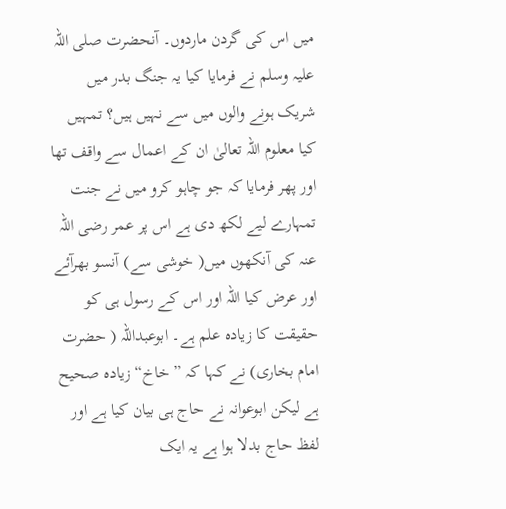میں اس کی گردن ماردوں۔ آنحضرت صلی اللہ علیہ وسلم نے فرمایا کیا یہ جنگ بدر میں شریک ہونے والوں میں سے نہیں ہیں؟ تمہیں کیا معلوم اللہ تعالیٰ ان کے اعمال سے واقف تھا اور پھر فرمایا کہ جو چاہو کرو میں نے جنت تمہارے لیے لکھ دی ہے اس پر عمر رضی اللہ عنہ کی آنکھوں میں( خوشی سے) آنسو بھرآئے اور عرض کیا اللہ اور اس کے رسول ہی کو حقیقت کا زیادہ علم ہے۔ ابوعبداللہ ( حضرت امام بخاری) نے کہا کہ ” خاخ“ زیادہ صحیح ہے لیکن ابوعوانہ نے حاج ہی بیان کیا ہے اور لفظ حاج بدلا ہوا ہے یہ ایک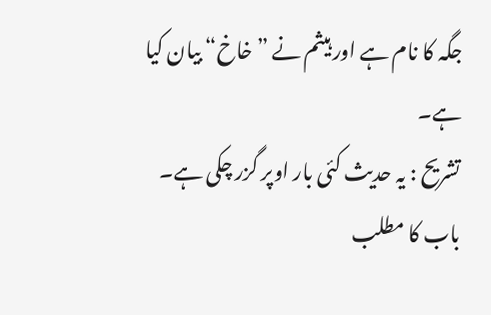جگہ کا نام ہے اور ہیثم نے ” خاخ“ بیان کیا ہے۔
تشریح : یہ حدیث کئی بار اوپر گزر چکی ہے۔ باب کا مطلب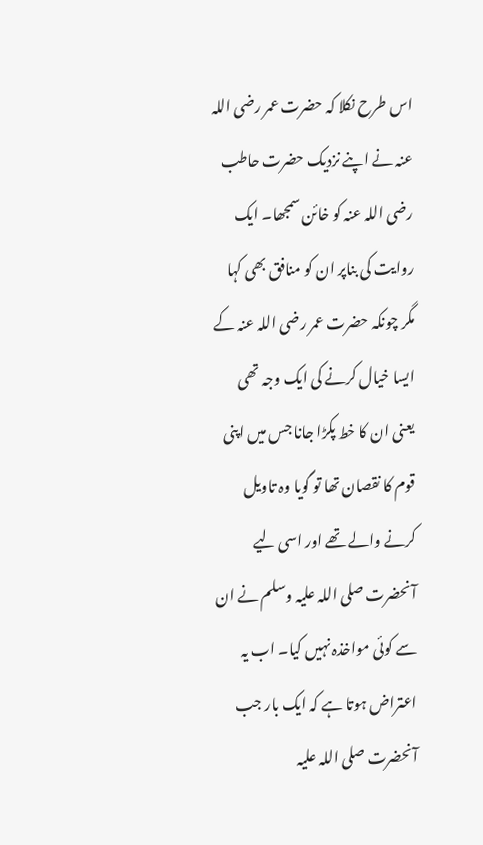اس طرح نکلا کہ حضرت عمر رضی اللہ عنہ نے اپنے نزدیک حضرت حاطب رضی اللہ عنہ کو خائن سمجھا۔ ایک روایت کی بناپر ان کو منافق بھی کہا مگر چونکہ حضرت عمر رضی اللہ عنہ کے ایسا خیال کرنے کی ایک وجہ تھی یعنی ان کا خط پکڑا جانا جس میں اپنی قوم کا نقصان تھا تو گویا وہ تاویل کرنے والے تھے اور اسی لیے آنحضرت صلی اللہ علیہ وسلم نے ان سے کوئی مواخذہ نہیں کیا۔ اب یہ اعتراض ہوتا ہے کہ ایک بار جب آنحضرت صلی اللہ علیہ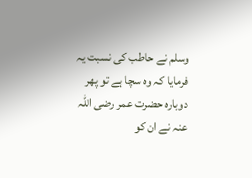وسلم نے حاطب کی نسبت یہ فرمایا کہ وہ سچا ہے تو پھر دوبارہ حضرت عمر رضی اللہ عنہ نے ان کو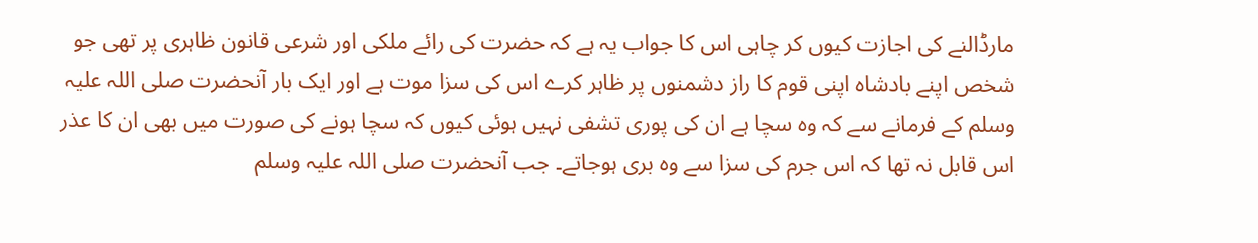مارڈالنے کی اجازت کیوں کر چاہی اس کا جواب یہ ہے کہ حضرت کی رائے ملکی اور شرعی قانون ظاہری پر تھی جو شخص اپنے بادشاہ اپنی قوم کا راز دشمنوں پر ظاہر کرے اس کی سزا موت ہے اور ایک بار آنحضرت صلی اللہ علیہ وسلم کے فرمانے سے کہ وہ سچا ہے ان کی پوری تشفی نہیں ہوئی کیوں کہ سچا ہونے کی صورت میں بھی ان کا عذر اس قابل نہ تھا کہ اس جرم کی سزا سے وہ بری ہوجاتے۔ جب آنحضرت صلی اللہ علیہ وسلم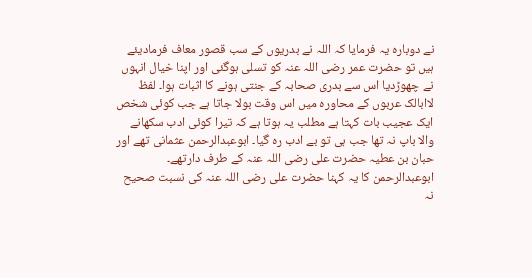نے دوبارہ یہ فرمایا کہ اللہ نے بدریوں کے سب قصور معاف فرمادیئے ہیں تو حضرت عمر رضی اللہ عنہ کو تسلی ہوگئی اور اپنا خیال انہوں نے چھوڑدیا اس سے بدری صحابہ کے جنتی ہونے کا اثبات ہوا۔ لفظ لاابالک عربوں کے محاورہ میں اس وقت بولا جاتا ہے جب کوئی شخص ایک عجیب بات کہتا ہے مطلب یہ ہوتا ہے کہ تیرا کوئی ادب سکھانے والا باپ نہ تھا جب ہی تو بے ادب رہ گیا۔ ابوعبدالرحمن عثمانی تھے اور حبان بن عطیہ حضرت علی رضی اللہ عنہ کے طرف دارتھے۔ ابوعبدالرحمن کا یہ کہنا حضرت علی رضی اللہ عنہ کی نسبت صحیح نہ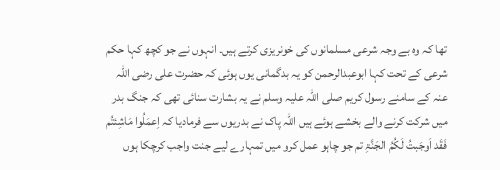تھا کہ وہ بے وجہ شرعی مسلمانوں کی خونریزی کرتے ہیں۔ انہوں نے جو کچھ کہا حکم شرعی کے تحت کہا ابوعبدالرحمن کو یہ بدگمانی یوں ہوئی کہ حضرت علی رضی اللہ عنہ کے سامنے رسول کریم صلی اللہ علیہ وسلم نے یہ بشارت سنائی تھی کہ جنگ بدر میں شرکت کرنے والے بخشے ہوئے ہیں اللہ پاک نے بدریوں سے فرمادیا کہ اِعمَلُوا مَاشِئتُم فَقَد اَوجَبتُ لَکُمُ الجَنَّۃِ تم جو چاہو عمل کرو میں تمہارے لیے جنت واجب کرچکا ہوں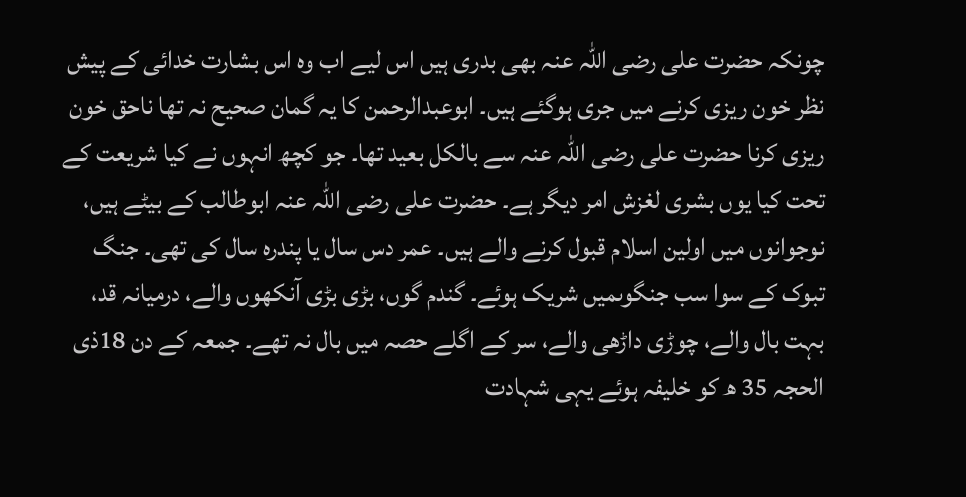چونکہ حضرت علی رضی اللہ عنہ بھی بدری ہیں اس لیے اب وہ اس بشارت خدائی کے پیش نظر خون ریزی کرنے میں جری ہوگئے ہیں۔ ابوعبدالرحمن کا یہ گمان صحیح نہ تھا ناحق خون ریزی کرنا حضرت علی رضی اللہ عنہ سے بالکل بعید تھا۔ جو کچھ انہوں نے کیا شریعت کے تحت کیا یوں بشری لغزش امر دیگر ہے۔ حضرت علی رضی اللہ عنہ ابوطالب کے بیٹے ہیں، نوجوانوں میں اولین اسلام قبول کرنے والے ہیں۔ عمر دس سال یا پندرہ سال کی تھی۔ جنگ تبوک کے سوا سب جنگوںمیں شریک ہوئے۔ گندم گوں، بڑی بڑی آنکھوں والے، درمیانہ قد، بہت بال والے، چوڑی داڑھی والے، سر کے اگلے حصہ میں بال نہ تھے۔ جمعہ کے دن 18ذی الحجہ 35 ھ کو خلیفہ ہوئے یہی شہادت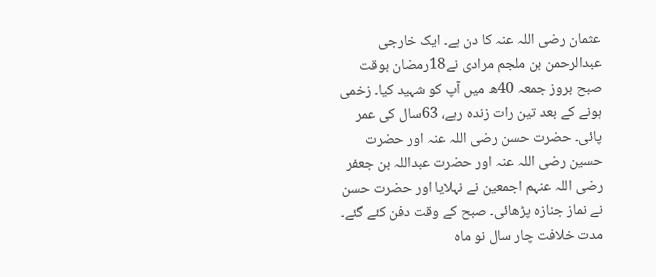عثمان رضی اللہ عنہ کا دن ہے۔ ایک خارجی عبدالرحمن بن ملجم مرادی نے18رمضان بوقت صبح بروز جمعہ 40ھ میں آپ کو شہید کیا۔ زخمی ہونے کے بعد تین رات زندہ رہے، 63سال کی عمر پائی۔ حضرت حسن رضی اللہ عنہ اور حضرت حسین رضی اللہ عنہ اور حضرت عبداللہ بن جعفر رضی اللہ عنہم اجمعین نے نہلایا اور حضرت حسن نے نماز جنازہ پڑھائی۔ صبح کے وقت دفن کئے گئے۔ مدت خلافت چار سال نو ماہ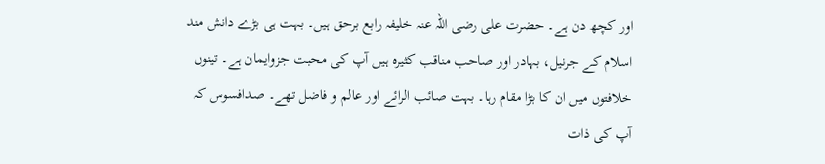اور کچھ دن ہے۔ حضرت علی رضی اللہ عنہ خلیفہ رابع برحق ہیں۔ بہت ہی بڑے دانش مند اسلام کے جرنیل، بہادر اور صاحب مناقب کثیرہ ہیں آپ کی محبت جزوایمان ہے۔ تینوں خلافتوں میں ان کا بڑا مقام رہا۔ بہت صائب الرائے اور عالم و فاضل تھے۔ صدافسوس کہ آپ کی ذات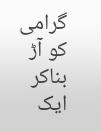گرامی کو آڑ بناکر ایک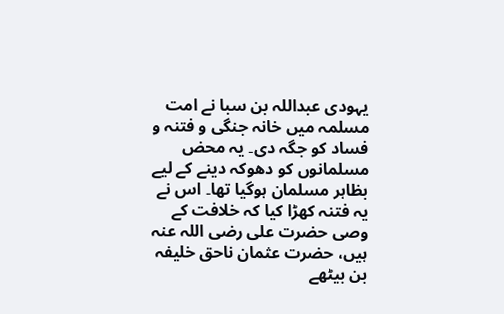یہودی عبداللہ بن سبا نے امت مسلمہ میں خانہ جنگی و فتنہ و فساد کو جگہ دی۔ یہ محض مسلمانوں کو دھوکہ دینے کے لیے بظاہر مسلمان ہوگیا تھا۔ اس نے یہ فتنہ کھڑا کیا کہ خلافت کے وصی حضرت علی رضی اللہ عنہ ہیں، حضرت عثمان ناحق خلیفہ بن بیٹھے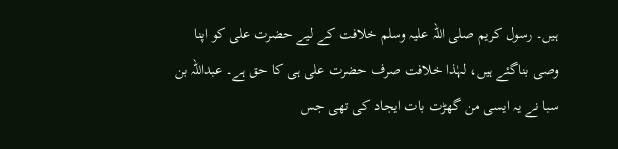ہیں۔ رسول کریم صلی اللہ علیہ وسلم خلافت کے لیے حضرت علی کو اپنا وصی بناگئے ہیں، لہٰذا خلافت صرف حضرت علی ہی کا حق ہے۔ عبداللہ بن سبا نے یہ ایسی من گھڑت بات ایجاد کی تھی جس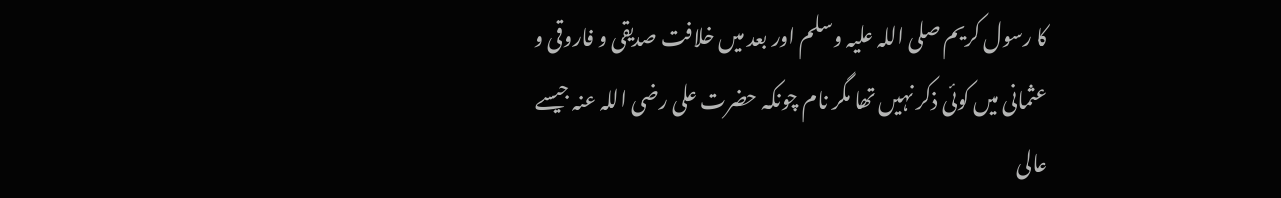کا رسول کریم صلی اللہ علیہ وسلم اور بعد میں خلافت صدیقی و فاروقی و عثمانی میں کوئی ذکر نہیں تھا مگر نام چونکہ حضرت علی رضی اللہ عنہ جیسے عالی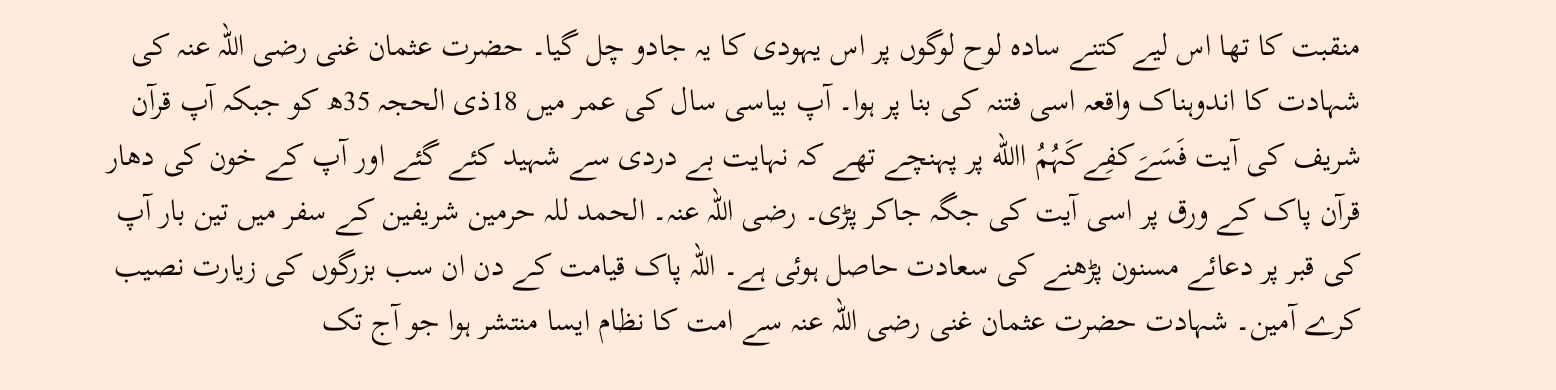منقبت کا تھا اس لیے کتنے سادہ لوح لوگوں پر اس یہودی کا یہ جادو چل گیا۔ حضرت عثمان غنی رضی اللہ عنہ کی شہادت کا اندوہناک واقعہ اسی فتنہ کی بنا پر ہوا۔ آپ بیاسی سال کی عمر میں 18ذی الحجہ 35ھ کو جبکہ آپ قرآن شریف کی آیت فَسَےَکفِےکَہُمُ االله پر پہنچے تھے کہ نہایت بے دردی سے شہید کئے گئے اور آپ کے خون کی دھار قرآن پاک کے ورق پر اسی آیت کی جگہ جاکر پڑی۔ رضی اللہ عنہ۔ الحمد للہ حرمین شریفین کے سفر میں تین بار آپ کی قبر پر دعائے مسنون پڑھنے کی سعادت حاصل ہوئی ہے۔ اللہ پاک قیامت کے دن ان سب بزرگوں کی زیارت نصیب کرے آمین۔ شہادت حضرت عثمان غنی رضی اللہ عنہ سے امت کا نظام ایسا منتشر ہوا جو آج تک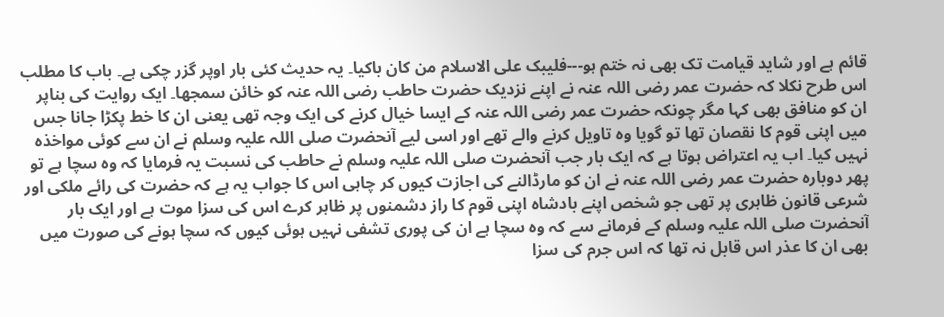قائم ہے اور شاید قیامت تک بھی نہ ختم ہو---فلیبک علی الاسلام من کان باکیا۔ یہ حدیث کئی بار اوپر گزر چکی ہے۔ باب کا مطلب اس طرح نکلا کہ حضرت عمر رضی اللہ عنہ نے اپنے نزدیک حضرت حاطب رضی اللہ عنہ کو خائن سمجھا۔ ایک روایت کی بناپر ان کو منافق بھی کہا مگر چونکہ حضرت عمر رضی اللہ عنہ کے ایسا خیال کرنے کی ایک وجہ تھی یعنی ان کا خط پکڑا جانا جس میں اپنی قوم کا نقصان تھا تو گویا وہ تاویل کرنے والے تھے اور اسی لیے آنحضرت صلی اللہ علیہ وسلم نے ان سے کوئی مواخذہ نہیں کیا۔ اب یہ اعتراض ہوتا ہے کہ ایک بار جب آنحضرت صلی اللہ علیہ وسلم نے حاطب کی نسبت یہ فرمایا کہ وہ سچا ہے تو پھر دوبارہ حضرت عمر رضی اللہ عنہ نے ان کو مارڈالنے کی اجازت کیوں کر چاہی اس کا جواب یہ ہے کہ حضرت کی رائے ملکی اور شرعی قانون ظاہری پر تھی جو شخص اپنے بادشاہ اپنی قوم کا راز دشمنوں پر ظاہر کرے اس کی سزا موت ہے اور ایک بار آنحضرت صلی اللہ علیہ وسلم کے فرمانے سے کہ وہ سچا ہے ان کی پوری تشفی نہیں ہوئی کیوں کہ سچا ہونے کی صورت میں بھی ان کا عذر اس قابل نہ تھا کہ اس جرم کی سزا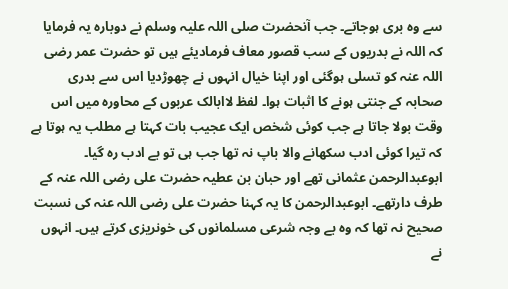سے وہ بری ہوجاتے۔ جب آنحضرت صلی اللہ علیہ وسلم نے دوبارہ یہ فرمایا کہ اللہ نے بدریوں کے سب قصور معاف فرمادیئے ہیں تو حضرت عمر رضی اللہ عنہ کو تسلی ہوگئی اور اپنا خیال انہوں نے چھوڑدیا اس سے بدری صحابہ کے جنتی ہونے کا اثبات ہوا۔ لفظ لاابالک عربوں کے محاورہ میں اس وقت بولا جاتا ہے جب کوئی شخص ایک عجیب بات کہتا ہے مطلب یہ ہوتا ہے کہ تیرا کوئی ادب سکھانے والا باپ نہ تھا جب ہی تو بے ادب رہ گیا۔ ابوعبدالرحمن عثمانی تھے اور حبان بن عطیہ حضرت علی رضی اللہ عنہ کے طرف دارتھے۔ ابوعبدالرحمن کا یہ کہنا حضرت علی رضی اللہ عنہ کی نسبت صحیح نہ تھا کہ وہ بے وجہ شرعی مسلمانوں کی خونریزی کرتے ہیں۔ انہوں نے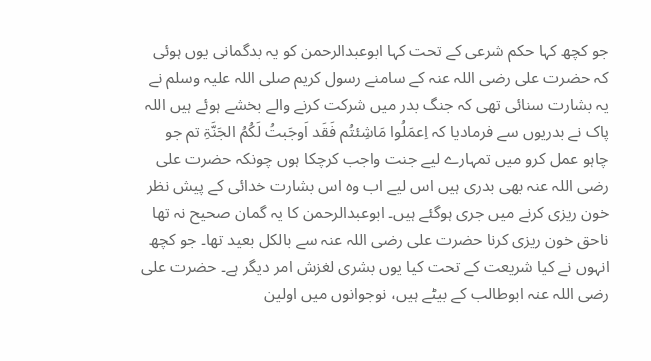جو کچھ کہا حکم شرعی کے تحت کہا ابوعبدالرحمن کو یہ بدگمانی یوں ہوئی کہ حضرت علی رضی اللہ عنہ کے سامنے رسول کریم صلی اللہ علیہ وسلم نے یہ بشارت سنائی تھی کہ جنگ بدر میں شرکت کرنے والے بخشے ہوئے ہیں اللہ پاک نے بدریوں سے فرمادیا کہ اِعمَلُوا مَاشِئتُم فَقَد اَوجَبتُ لَکُمُ الجَنَّۃِ تم جو چاہو عمل کرو میں تمہارے لیے جنت واجب کرچکا ہوں چونکہ حضرت علی رضی اللہ عنہ بھی بدری ہیں اس لیے اب وہ اس بشارت خدائی کے پیش نظر خون ریزی کرنے میں جری ہوگئے ہیں۔ ابوعبدالرحمن کا یہ گمان صحیح نہ تھا ناحق خون ریزی کرنا حضرت علی رضی اللہ عنہ سے بالکل بعید تھا۔ جو کچھ انہوں نے کیا شریعت کے تحت کیا یوں بشری لغزش امر دیگر ہے۔ حضرت علی رضی اللہ عنہ ابوطالب کے بیٹے ہیں، نوجوانوں میں اولین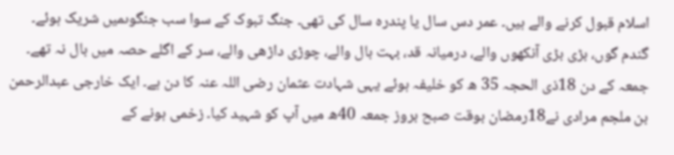اسلام قبول کرنے والے ہیں۔ عمر دس سال یا پندرہ سال کی تھی۔ جنگ تبوک کے سوا سب جنگوںمیں شریک ہوئے۔ گندم گوں، بڑی بڑی آنکھوں والے، درمیانہ قد، بہت بال والے، چوڑی داڑھی والے، سر کے اگلے حصہ میں بال نہ تھے۔ جمعہ کے دن 18ذی الحجہ 35 ھ کو خلیفہ ہوئے یہی شہادت عثمان رضی اللہ عنہ کا دن ہے۔ ایک خارجی عبدالرحمن بن ملجم مرادی نے18رمضان بوقت صبح بروز جمعہ 40ھ میں آپ کو شہید کیا۔ زخمی ہونے کے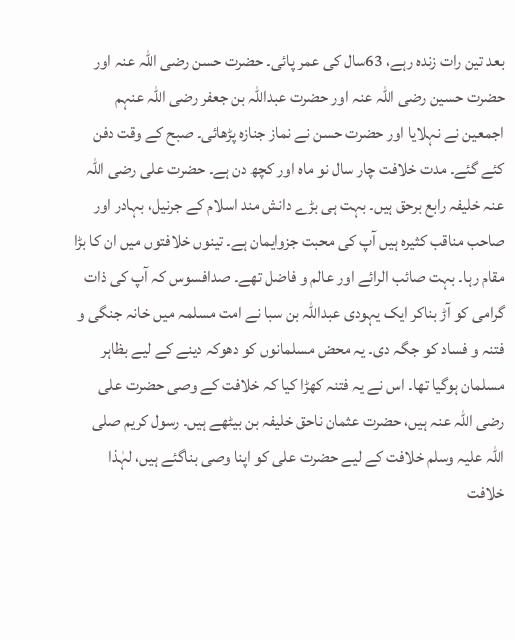بعد تین رات زندہ رہے، 63سال کی عمر پائی۔ حضرت حسن رضی اللہ عنہ اور حضرت حسین رضی اللہ عنہ اور حضرت عبداللہ بن جعفر رضی اللہ عنہم اجمعین نے نہلایا اور حضرت حسن نے نماز جنازہ پڑھائی۔ صبح کے وقت دفن کئے گئے۔ مدت خلافت چار سال نو ماہ اور کچھ دن ہے۔ حضرت علی رضی اللہ عنہ خلیفہ رابع برحق ہیں۔ بہت ہی بڑے دانش مند اسلام کے جرنیل، بہادر اور صاحب مناقب کثیرہ ہیں آپ کی محبت جزوایمان ہے۔ تینوں خلافتوں میں ان کا بڑا مقام رہا۔ بہت صائب الرائے اور عالم و فاضل تھے۔ صدافسوس کہ آپ کی ذات گرامی کو آڑ بناکر ایک یہودی عبداللہ بن سبا نے امت مسلمہ میں خانہ جنگی و فتنہ و فساد کو جگہ دی۔ یہ محض مسلمانوں کو دھوکہ دینے کے لیے بظاہر مسلمان ہوگیا تھا۔ اس نے یہ فتنہ کھڑا کیا کہ خلافت کے وصی حضرت علی رضی اللہ عنہ ہیں، حضرت عثمان ناحق خلیفہ بن بیٹھے ہیں۔ رسول کریم صلی اللہ علیہ وسلم خلافت کے لیے حضرت علی کو اپنا وصی بناگئے ہیں، لہٰذا خلافت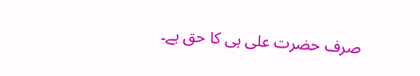صرف حضرت علی ہی کا حق ہے۔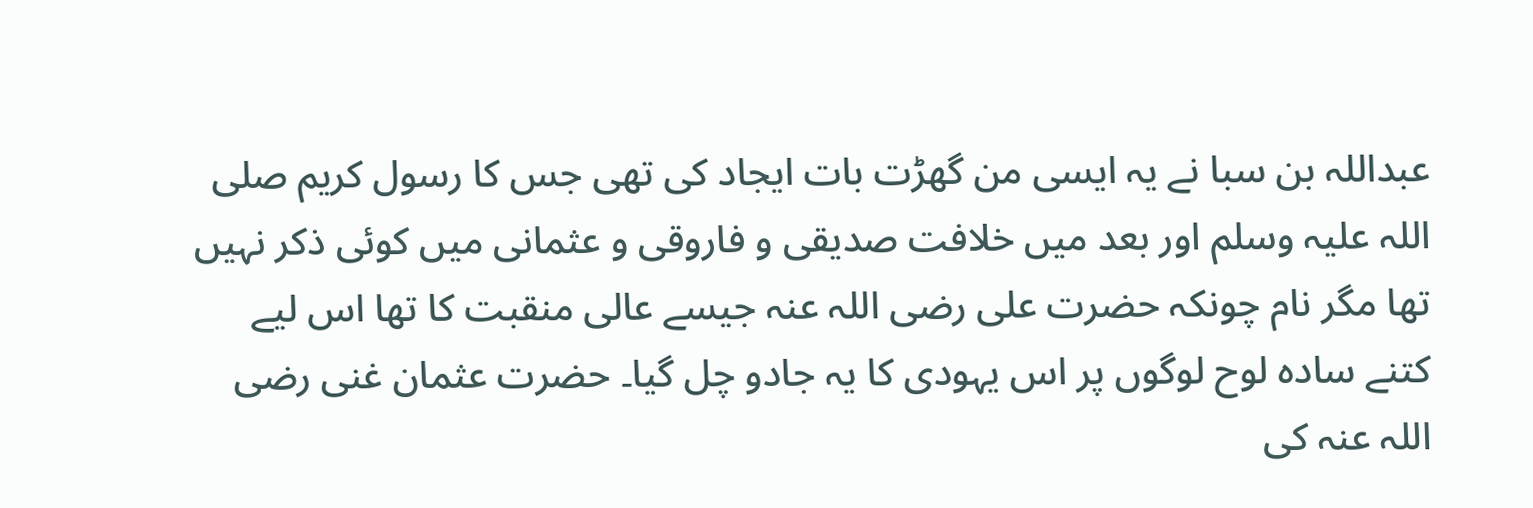عبداللہ بن سبا نے یہ ایسی من گھڑت بات ایجاد کی تھی جس کا رسول کریم صلی اللہ علیہ وسلم اور بعد میں خلافت صدیقی و فاروقی و عثمانی میں کوئی ذکر نہیں تھا مگر نام چونکہ حضرت علی رضی اللہ عنہ جیسے عالی منقبت کا تھا اس لیے کتنے سادہ لوح لوگوں پر اس یہودی کا یہ جادو چل گیا۔ حضرت عثمان غنی رضی اللہ عنہ کی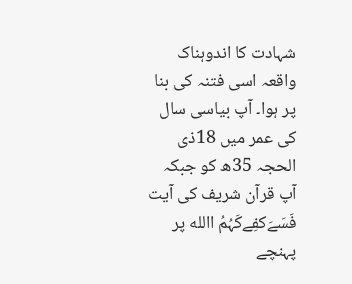شہادت کا اندوہناک واقعہ اسی فتنہ کی بنا پر ہوا۔ آپ بیاسی سال کی عمر میں 18ذی الحجہ 35ھ کو جبکہ آپ قرآن شریف کی آیت فَسَےَکفِےکَہُمُ االله پر پہنچے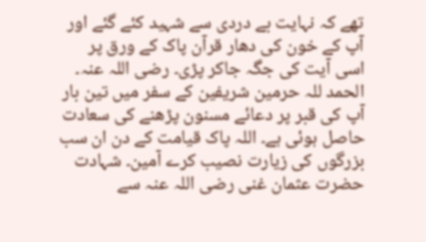تھے کہ نہایت بے دردی سے شہید کئے گئے اور آپ کے خون کی دھار قرآن پاک کے ورق پر اسی آیت کی جگہ جاکر پڑی۔ رضی اللہ عنہ۔ الحمد للہ حرمین شریفین کے سفر میں تین بار آپ کی قبر پر دعائے مسنون پڑھنے کی سعادت حاصل ہوئی ہے۔ اللہ پاک قیامت کے دن ان سب بزرگوں کی زیارت نصیب کرے آمین۔ شہادت حضرت عثمان غنی رضی اللہ عنہ سے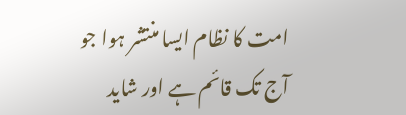امت کا نظام ایسا منتشر ہوا جو آج تک قائم ہے اور شاید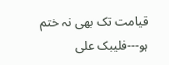قیامت تک بھی نہ ختم ہو---فلیبک علی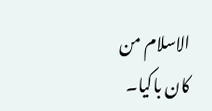الاسلام من کان باکیا۔